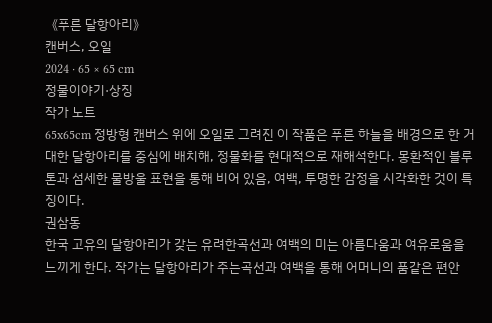《푸른 달항아리》
캔버스, 오일
2024 · 65 × 65 cm
정물이야기·상징
작가 노트
65x65cm 정방형 캔버스 위에 오일로 그려진 이 작품은 푸른 하늘을 배경으로 한 거대한 달항아리를 중심에 배치해, 정물화를 현대적으로 재해석한다. 몽환적인 블루 톤과 섬세한 물방울 표현을 통해 비어 있음, 여백, 투명한 감정을 시각화한 것이 특징이다.
권삼동
한국 고유의 달항아리가 갖는 유려한곡선과 여백의 미는 아름다움과 여유로움을 느끼게 한다. 작가는 달항아리가 주는곡선과 여백을 통해 어머니의 품같은 편안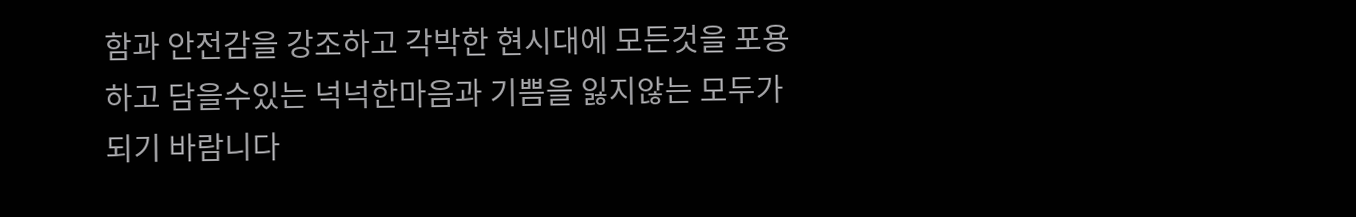함과 안전감을 강조하고 각박한 현시대에 모든것을 포용하고 담을수있는 넉넉한마음과 기쁨을 잃지않는 모두가 되기 바람니다